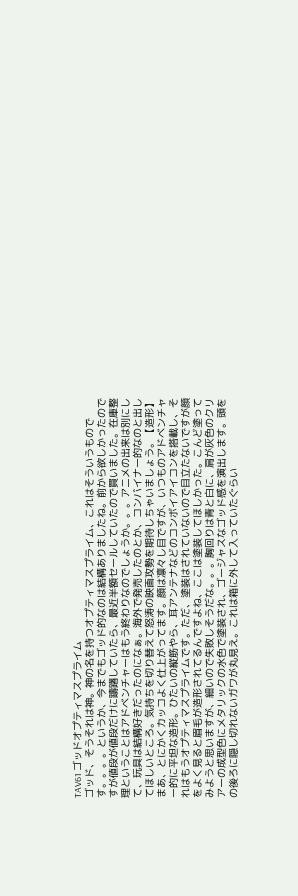TAV61 ゴッドオプティマスプライム
ゴッド、そうそれは神。神の名を持つオプティマスプライム、これはそういうものです。。。。というか、今までもゴッド的なのは結構ありましたね。前から欲しかったのですが値段が値段だけに躊躇していたら、最近半額セールしていたので買いました。在庫整理ということはアドベンチャーはもう終わりなのでしょうか。。。アニメの出来は別にして、玩具は結構好きだったのになぁ。海外で発売したのとか、コンバイナー的なのと出してほしいところ。気持ちを切り替えて怒涛の映画攻勢を期待しちゃいましょう。【造形】まあ、とにかくカッコよく仕上がってます。顔は凛々し目ですが、いつものアドベンチャー的に平坦な造形。ひたいの縦筋やら、耳アンテナなどのコンボイアイコンを搭載し、それはもうオプティマスプライムです。ただ、塗装はされていないので目立たないですが顔をよく見ると眉毛が造形されてるんですよね、ここは塗装してほしかった。こんど塗ってみようと思いますが、細いので失敗しそうだな。。。胸回りは青と白に、肩が灰色のクリアーの成型色にメタリックの水色で塗装され、ゴージャスなゴッド感を演出します。頭をの後ろに隠し切れないガワが丸見え。これは箱に外して入っていたぐらい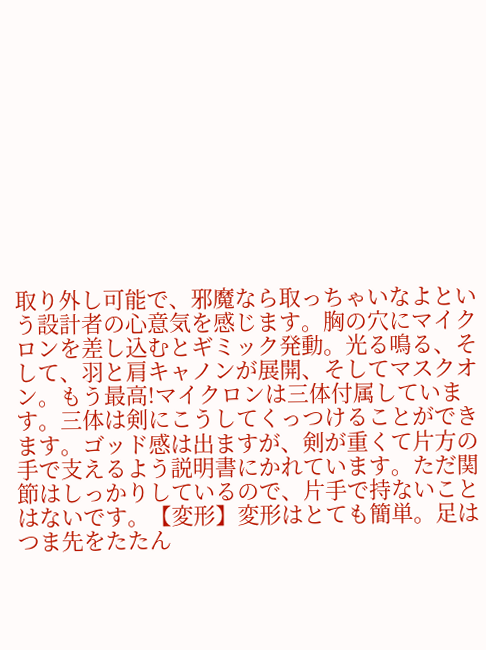取り外し可能で、邪魔なら取っちゃいなよという設計者の心意気を感じます。胸の穴にマイクロンを差し込むとギミック発動。光る鳴る、そして、羽と肩キャノンが展開、そしてマスクオン。もう最高!マイクロンは三体付属しています。三体は剣にこうしてくっつけることができます。ゴッド感は出ますが、剣が重くて片方の手で支えるよう説明書にかれています。ただ関節はしっかりしているので、片手で持ないことはないです。【変形】変形はとても簡単。足はつま先をたたん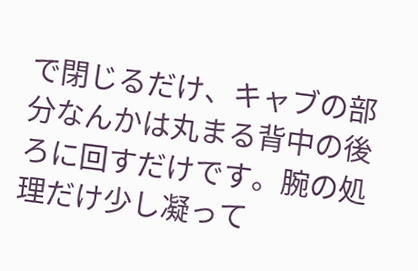で閉じるだけ、キャブの部分なんかは丸まる背中の後ろに回すだけです。腕の処理だけ少し凝って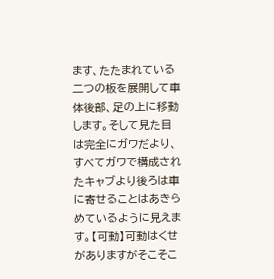ます、たたまれている二つの板を展開して車体後部、足の上に移動します。そして見た目は完全にガワだより、すべてガワで構成されたキャブより後ろは車に寄せることはあきらめているように見えます。【可動】可動はくせがありますがそこそこ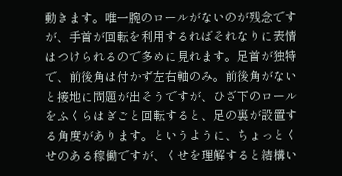動きます。唯一腕のロールがないのが残念ですが、手首が回転を利用するればそれなりに表情はつけられるので多めに見れます。足首が独特で、前後角は付かず左右軸のみ。前後角がないと接地に問題が出そうですが、ひざ下のロールをふくらはぎごと回転すると、足の裏が設置する角度があります。というように、ちょっとくせのある稼働ですが、くせを理解すると結構い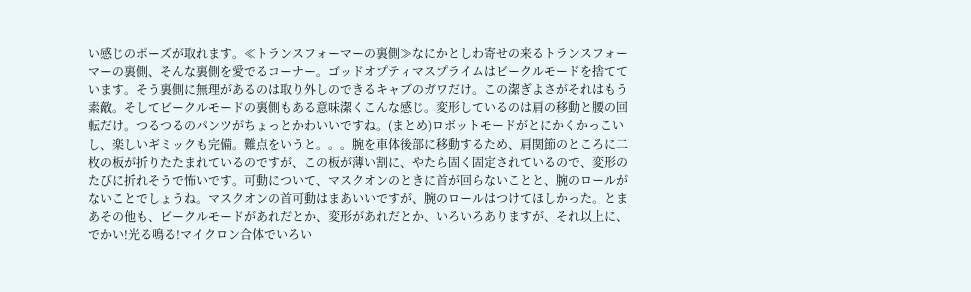い感じのポーズが取れます。≪トランスフォーマーの裏側≫なにかとしわ寄せの来るトランスフォーマーの裏側、そんな裏側を愛でるコーナー。ゴッドオプティマスプライムはビークルモードを捨てています。そう裏側に無理があるのは取り外しのできるキャブのガワだけ。この潔ぎよさがそれはもう素敵。そしてビークルモードの裏側もある意味潔くこんな感じ。変形しているのは肩の移動と腰の回転だけ。つるつるのパンツがちょっとかわいいですね。(まとめ)ロボットモードがとにかくかっこいし、楽しいギミックも完備。難点をいうと。。。腕を車体後部に移動するため、肩関節のところに二枚の板が折りたたまれているのですが、この板が薄い割に、やたら固く固定されているので、変形のたびに折れそうで怖いです。可動について、マスクオンのときに首が回らないことと、腕のロールがないことでしょうね。マスクオンの首可動はまあいいですが、腕のロールはつけてほしかった。とまあその他も、ビークルモードがあれだとか、変形があれだとか、いろいろありますが、それ以上に、でかい!光る鳴る!マイクロン合体でいろい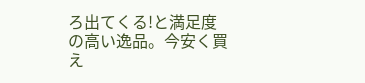ろ出てくる!と満足度の高い逸品。今安く買え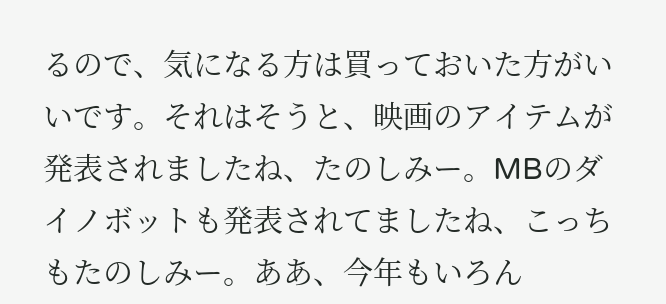るので、気になる方は買っておいた方がいいです。それはそうと、映画のアイテムが発表されましたね、たのしみー。MBのダイノボットも発表されてましたね、こっちもたのしみー。ああ、今年もいろん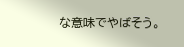な意味でやばそう。